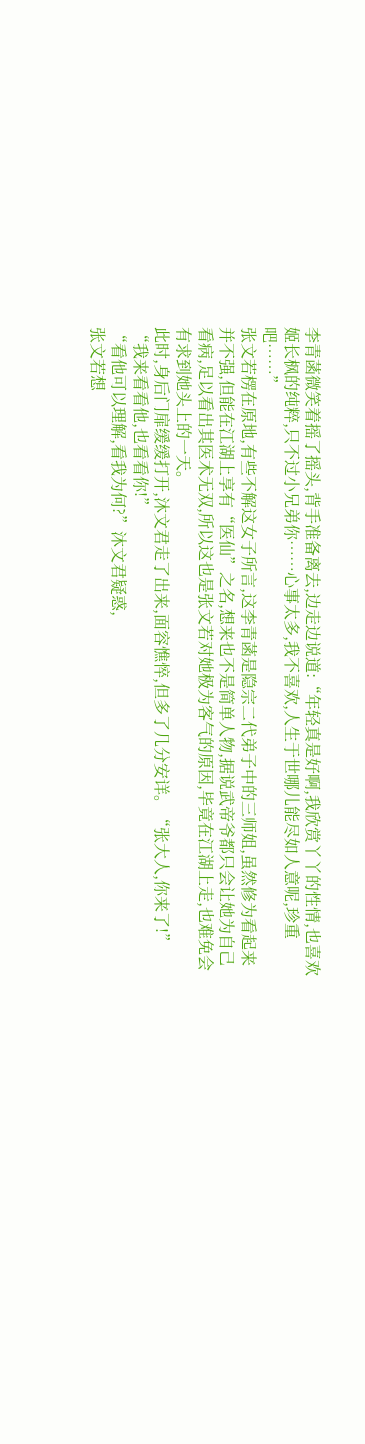李青菡微笑着摇了摇头,背手准备离去,边走边说道:“年轻真是好啊,我欣赏丫丫的性情,也喜欢姬长枫的纯粹,只不过小兄弟你……心事太多,我不喜欢,人生于世哪儿能尽如人意呢,珍重吧……”
张文若楞在原地,有些不解这女子所言,这李青菡是隐宗二代弟子中的三师姐,虽然修为看起来并不强,但能在江湖上享有“医仙”之名,想来也不是简单人物,据说武帝爷都只会让她为自己看病,足以看出其医术无双,所以这也是张文若对她极为客气的原因,毕竟在江湖上走,也难免会有求到她头上的一天。
此时,身后门扉缓缓打开,沐文君走了出来,面容憔悴,但多了几分安详。“张大人,你来了!”
“我来看看他,也看看你!”
“看他可以理解,看我为何?”沐文君疑惑,
张文若想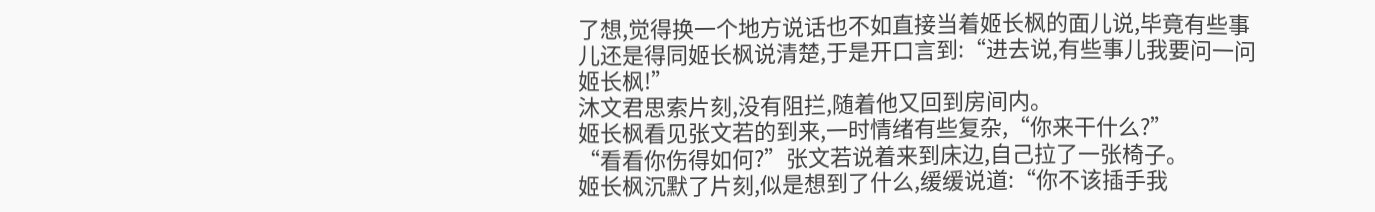了想,觉得换一个地方说话也不如直接当着姬长枫的面儿说,毕竟有些事儿还是得同姬长枫说清楚,于是开口言到:“进去说,有些事儿我要问一问姬长枫!”
沐文君思索片刻,没有阻拦,随着他又回到房间内。
姬长枫看见张文若的到来,一时情绪有些复杂,“你来干什么?”
“看看你伤得如何?”张文若说着来到床边,自己拉了一张椅子。
姬长枫沉默了片刻,似是想到了什么,缓缓说道:“你不该插手我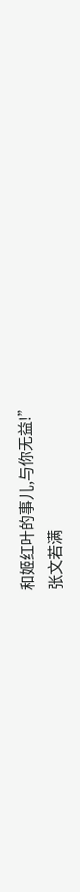和姬红叶的事儿,与你无益!”
张文若满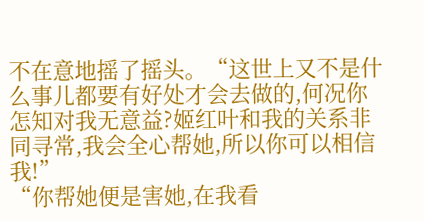不在意地摇了摇头。“这世上又不是什么事儿都要有好处才会去做的,何况你怎知对我无意益?姬红叶和我的关系非同寻常,我会全心帮她,所以你可以相信我!”
“你帮她便是害她,在我看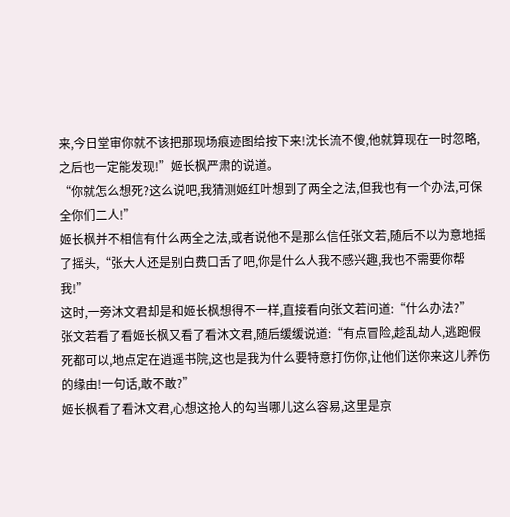来,今日堂审你就不该把那现场痕迹图给按下来!沈长流不傻,他就算现在一时忽略,之后也一定能发现!”姬长枫严肃的说道。
“你就怎么想死?这么说吧,我猜测姬红叶想到了两全之法,但我也有一个办法,可保全你们二人!”
姬长枫并不相信有什么两全之法,或者说他不是那么信任张文若,随后不以为意地摇了摇头,“张大人还是别白费口舌了吧,你是什么人我不感兴趣,我也不需要你帮我!”
这时,一旁沐文君却是和姬长枫想得不一样,直接看向张文若问道:“什么办法?”
张文若看了看姬长枫又看了看沐文君,随后缓缓说道:“有点冒险,趁乱劫人,逃跑假死都可以,地点定在逍遥书院,这也是我为什么要特意打伤你,让他们送你来这儿养伤的缘由!一句话,敢不敢?”
姬长枫看了看沐文君,心想这抢人的勾当哪儿这么容易,这里是京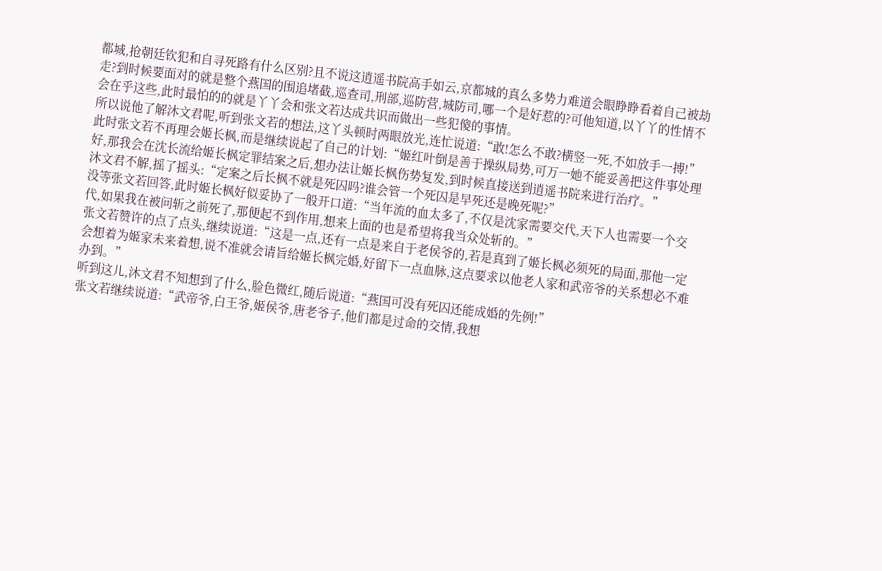都城,抢朝廷钦犯和自寻死路有什么区别?且不说这逍遥书院高手如云,京都城的真么多势力难道会眼睁睁看着自己被劫走?到时候要面对的就是整个燕国的围追堵截,巡查司,刑部,巡防营,城防司,哪一个是好惹的?可他知道,以丫丫的性情不会在乎这些,此时最怕的的就是丫丫会和张文若达成共识而做出一些犯傻的事情。
所以说他了解沐文君呢,听到张文若的想法,这丫头顿时两眼放光,连忙说道:“敢!怎么不敢?横竖一死,不如放手一搏!”
此时张文若不再理会姬长枫,而是继续说起了自己的计划:“姬红叶倒是善于操纵局势,可万一她不能妥善把这件事处理好,那我会在沈长流给姬长枫定罪结案之后,想办法让姬长枫伤势复发,到时候直接送到逍遥书院来进行治疗。”
沐文君不解,摇了摇头:“定案之后长枫不就是死囚吗?谁会管一个死囚是早死还是晚死呢?”
没等张文若回答,此时姬长枫好似妥协了一般开口道:“当年流的血太多了,不仅是沈家需要交代,天下人也需要一个交代,如果我在被问斩之前死了,那便起不到作用,想来上面的也是希望将我当众处斩的。”
张文若赞许的点了点头,继续说道:“这是一点,还有一点是来自于老侯爷的,若是真到了姬长枫必须死的局面,那他一定会想着为姬家未来着想,说不准就会请旨给姬长枫完婚,好留下一点血脉,这点要求以他老人家和武帝爷的关系想必不难办到。”
听到这儿,沐文君不知想到了什么,脸色微红,随后说道:“燕国可没有死囚还能成婚的先例!”
张文若继续说道:“武帝爷,白王爷,姬侯爷,唐老爷子,他们都是过命的交情,我想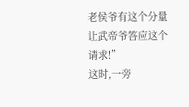老侯爷有这个分量让武帝爷答应这个请求!”
这时,一旁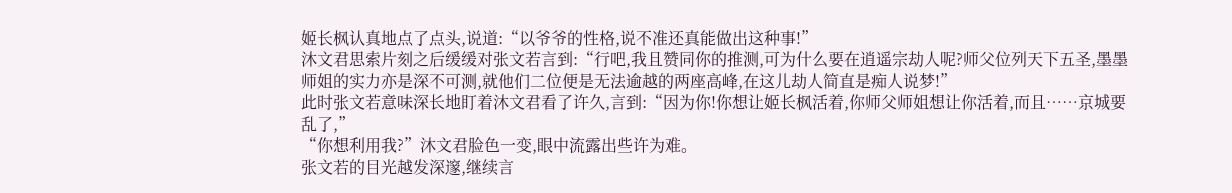姬长枫认真地点了点头,说道:“以爷爷的性格,说不准还真能做出这种事!”
沐文君思索片刻之后缓缓对张文若言到:“行吧,我且赞同你的推测,可为什么要在逍遥宗劫人呢?师父位列天下五圣,墨墨师姐的实力亦是深不可测,就他们二位便是无法逾越的两座高峰,在这儿劫人简直是痴人说梦!”
此时张文若意味深长地盯着沐文君看了许久,言到:“因为你!你想让姬长枫活着,你师父师姐想让你活着,而且……京城要乱了,”
“你想利用我?”沐文君脸色一变,眼中流露出些许为难。
张文若的目光越发深邃,继续言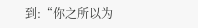到:“你之所以为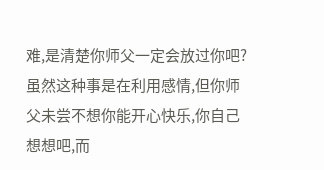难,是清楚你师父一定会放过你吧?虽然这种事是在利用感情,但你师父未尝不想你能开心快乐,你自己想想吧,而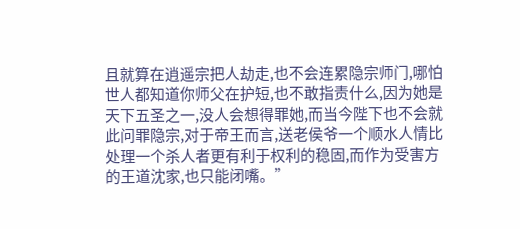且就算在逍遥宗把人劫走,也不会连累隐宗师门,哪怕世人都知道你师父在护短,也不敢指责什么,因为她是天下五圣之一,没人会想得罪她,而当今陛下也不会就此问罪隐宗,对于帝王而言,送老侯爷一个顺水人情比处理一个杀人者更有利于权利的稳固,而作为受害方的王道沈家,也只能闭嘴。”